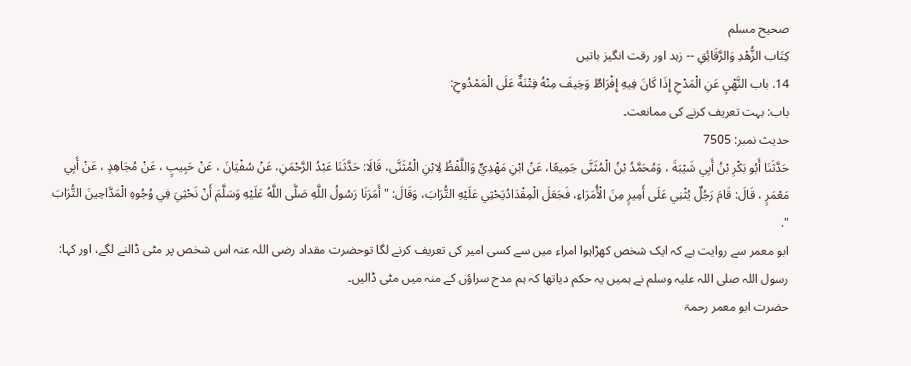صحيح مسلم
كِتَاب الزُّهْدِ وَالرَّقَائِقِ -- زہد اور رقت انگیز باتیں
14. باب النَّهْيِ عَنِ الْمَدْحِ إِذَا كَانَ فِيهِ إِفْرَاطٌ وَخِيفَ مِنْهُ فِتْنَةٌ عَلَى الْمَمْدُوحِ:
باب: بہت تعریف کرنے کی ممانعت۔
حدیث نمبر: 7505
حَدَّثَنَا أَبُو بَكْرِ بْنُ أَبِي شَيْبَةَ ، وَمُحَمَّدُ بْنُ الْمُثَنَّى جَمِيعًا، عَنْ ابْنِ مَهْدِيٍّ وَاللَّفْظُ لِابْنِ الْمُثَنَّى، قَالَا: حَدَّثَنَا عَبْدُ الرَّحْمَنِ، عَنْ سُفْيَانَ ، عَنْ حَبِيبٍ ، عَنْ مُجَاهِدٍ ، عَنْ أَبِي مَعْمَرٍ ، قَالَ: قَامَ رَجُلٌ يُثْنِي عَلَى أَمِيرٍ مِنَ الْأُمَرَاءِ، فَجَعَلَ الْمِقْدَادُيَحْثِي عَلَيْهِ التُّرَابَ، وَقَالَ: " أَمَرَنَا رَسُولُ اللَّهِ صَلَّى اللَّهُ عَلَيْهِ وَسَلَّمَ أَنْ نَحْثِيَ فِي وُجُوهِ الْمَدَّاحِينَ التُّرَابَ ".
ابو معمر سے روایت ہے کہ ایک شخص کھڑاہوا امراء میں سے کسی امیر کی تعریف کرنے لگا توحضرت مقداد رضی اللہ عنہ اس شخص پر مٹی ڈالنے لگے، اور کہا: رسول اللہ صلی اللہ علیہ وسلم نے ہمیں یہ حکم دیاتھا کہ ہم مدح سراؤں کے منہ میں مٹی ڈالیں۔
حضرت ابو معمر رحمۃ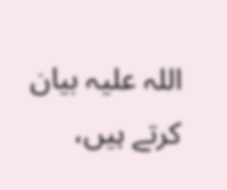اللہ علیہ بیان کرتے ہیں،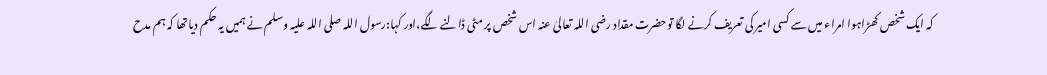کہ ایک شخص کھڑاہوا امراء میں سے کسی امیر کی تعریف کرنے لگا توحضرت مقداد رضی اللہ تعالیٰ عنہ اس شخص پر مٹی ڈالنے لگے،اور کہا:رسول اللہ صلی اللہ علیہ وسلم نے ہمیں یہ حکم دیاتھا کہ ہم مدح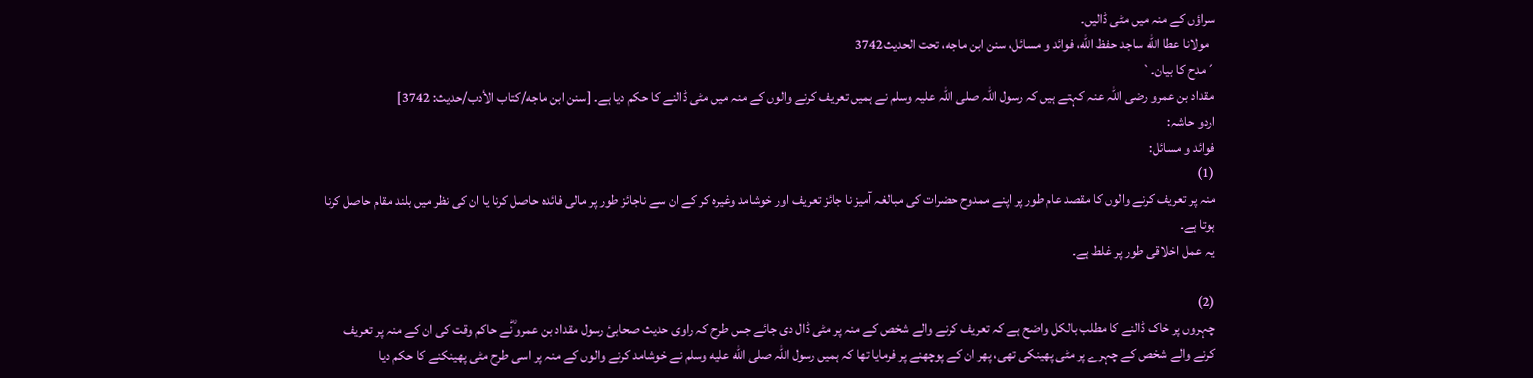سراؤں کے منہ میں مٹی ڈالیں۔
  مولانا عطا الله ساجد حفظ الله، فوائد و مسائل، سنن ابن ماجه، تحت الحديث3742
´مدح کا بیان۔`
مقداد بن عمرو رضی اللہ عنہ کہتے ہیں کہ رسول اللہ صلی اللہ علیہ وسلم نے ہمیں تعریف کرنے والوں کے منہ میں مٹی ڈالنے کا حکم دیا ہے۔ [سنن ابن ماجه/كتاب الأدب/حدیث: 3742]
اردو حاشہ:
فوائد و مسائل:
(1)
منہ پر تعریف کرنے والوں کا مقصد عام طور پر اپنے ممدوح حضرات کی مبالغہ آمیز نا جائز تعریف اور خوشامد وغیرہ کر کے ان سے ناجائز طور پر مالی فائدہ حاصل کرنا یا ان کی نظر میں بلند مقام حاصل کرنا ہوتا ہے۔
یہ عمل اخلاقی طور پر غلط ہے۔

(2)
چہروں پر خاک ڈالنے کا مطلب بالکل واضح ہے کہ تعریف کرنے والے شخص کے منہ پر مٹی ڈال دی جائے جس طرح کہ راوی حدیث صحابیٔ رسول مقداد بن عمرو ؓنے حاکم وقت کی ان کے منہ پر تعریف کرنے والے شخص کے چہرے پر مٹی پھینکی تھی، پھر ان کے پوچھنے پر فرمایا تھا کہ ہمیں رسول اللہ صلى الله عليه وسلم نے خوشامد کرنے والوں کے منہ پر اسی طرح مٹی پھینکنے کا حکم دیا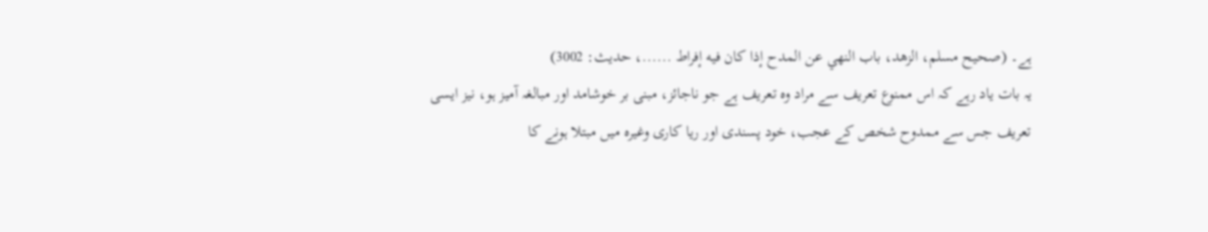ہے۔ (صحیح مسلم، الزھد، باب النهي عن المدح إذا كان فيه إفراط ......، حديث: 3002)
یہ بات یاد رہے کہ اس ممنوع تعریف سے مراد وہ تعریف ہے جو ناجائز، مبنی بر خوشامد اور مبالغہ آمیز ہو، نیز ایسی تعریف جس سے ممدوح شخص کے عجب، خود پسندی اور ریا کاری وغیرہ میں مبتلا ہونے کا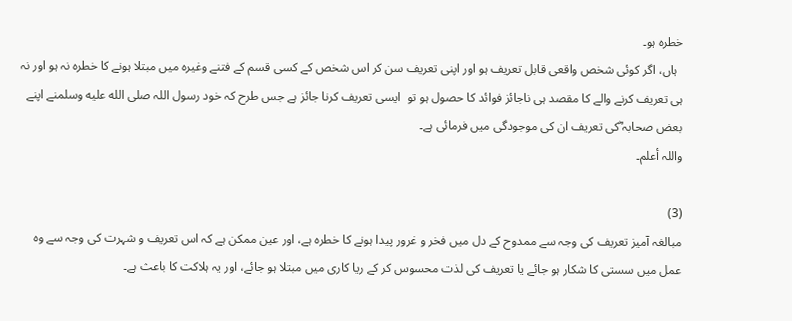خطرہ ہو۔
  ہاں، اگر کوئی شخص واقعی قابل تعریف ہو اور اپنی تعریف سن کر اس شخص کے کسی قسم کے فتنے وغیرہ میں مبتلا ہونے کا خطرہ نہ ہو اور نہ ہی تعریف کرنے والے کا مقصد ہی ناجائز فوائد کا حصول ہو تو  ایسی تعریف کرنا جائز ہے جس طرح کہ خود رسول اللہ صلى الله عليه وسلمنے اپنے بعض صحابہ ؓکی تعریف ان کی موجودگی میں فرمائی ہے۔
واللہ أعلم۔

(3)
مبالغہ آمیز تعریف کی وجہ سے ممدوح کے دل میں فخر و غرور پیدا ہونے کا خطرہ ہے، اور عین ممکن ہے کہ اس تعریف و شہرت کی وجہ سے وہ عمل میں سستی کا شکار ہو جائے یا تعریف کی لذت محسوس کر کے ریا کاری میں مبتلا ہو جائے، اور یہ ہلاکت کا باعث ہے۔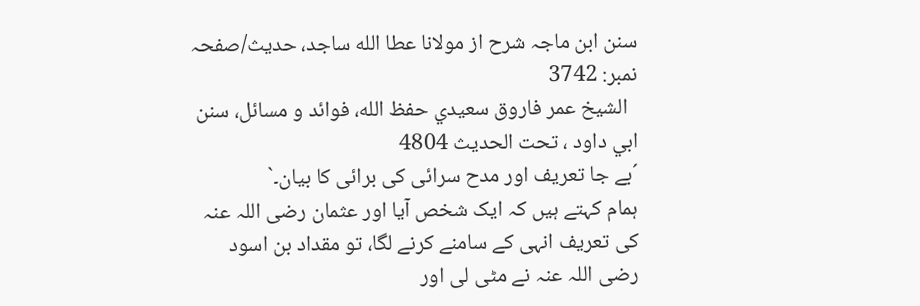سنن ابن ماجہ شرح از مولانا عطا الله ساجد، حدیث/صفحہ نمبر: 3742
  الشيخ عمر فاروق سعيدي حفظ الله، فوائد و مسائل، سنن ابي داود ، تحت الحديث 4804
´بے جا تعریف اور مدح سرائی کی برائی کا بیان۔`
ہمام کہتے ہیں کہ ایک شخص آیا اور عثمان رضی اللہ عنہ کی تعریف انہی کے سامنے کرنے لگا، تو مقداد بن اسود رضی اللہ عنہ نے مٹی لی اور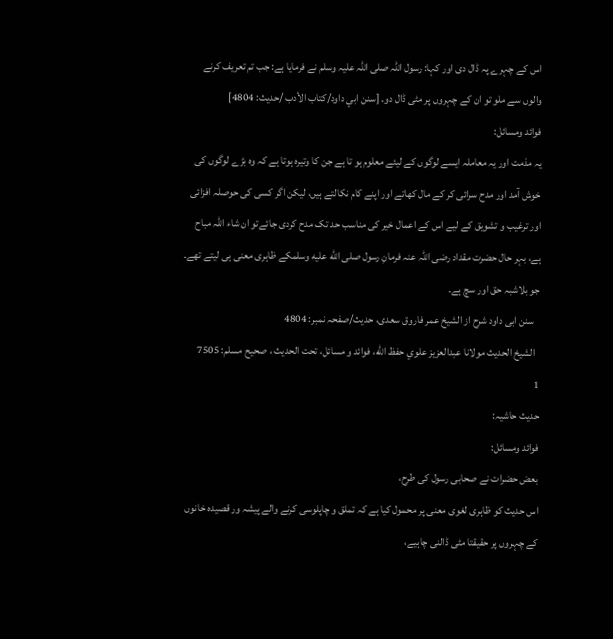اس کے چہرے پہ ڈال دی اور کہا: رسول اللہ صلی اللہ علیہ وسلم نے فرمایا ہے: جب تم تعریف کرنے والوں سے ملو تو ان کے چہروں پر مٹی ڈال دو۔ [سنن ابي داود/كتاب الأدب /حدیث: 4804]
فوائد ومسائل:
یہ مذمت اور یہ معاملہ ایسے لوگوں کے لیئے معلوم ہو تا ہے جن کا وتیرہ ہوتا ہے کہ وہ بڑے لوگوں کی خوش آمد اور مدح سرائی کر کے مال کھاتے اور اپنے کام نکالتے ہیں، لیکن اگر کسی کی حوصلہ افزائی اور ترغیب و تشویق کے لیے اس کے اعمال خیر کی مناسب حد تک مدح کردی جائےتو ان شاء اللہ مباح ہے، بہر حال حضرت مقداد رضی اللہ عنہ فرمانِ رسول صلى الله عليه وسلمکے ظاہری معنی ہی لیتے تھے۔
جو بلاشبہ حق اور سچ ہے۔
   سنن ابی داود شرح از الشیخ عمر فاروق سعدی، حدیث/صفحہ نمبر: 4804
  الشيخ الحديث مولانا عبدالعزيز علوي حفظ الله، فوائد و مسائل، تحت الحديث ، صحيح مسلم: 7505
1
حدیث حاشیہ:
فوائد ومسائل:
بعض حضرات نے صحابی رسول کی طرح،
اس حدیث کو ظاہری لغوی معنی پر محمول کیا ہے کہ تملق و چاپلوسی کرنے والے پیشہ ور قصیدہ خانوں کے چہروں پر حقیقتا مٹی ڈالنی چاہیے،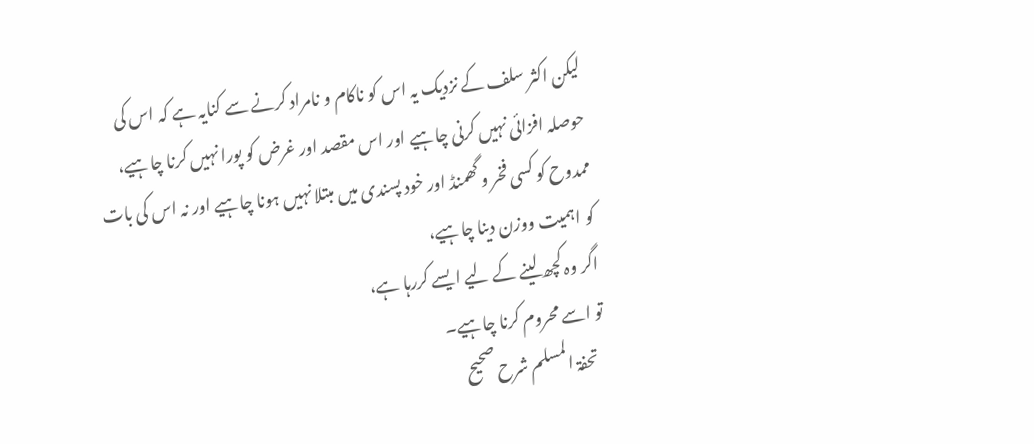لیکن اکثر سلف کے نزدیک یہ اس کو ناکام و نامراد کرنے سے کنایہ ہے کہ اس کی حوصلہ افزائی نہیں کرنی چاہیے اور اس مقصد اور غرض کو پورا نہیں کرنا چاہیے،
ممدوح کو کسی فخر و گھمنڈ اور خود پسندی میں مبتلا نہیں ہونا چاہیے اور نہ اس کی بات کو اہمیت ووزن دینا چاہیے،
اگر وہ کچھ لینے کے لیے ایسے کررہا ہے،
تو اسے محروم کرنا چاہیے۔
   تحفۃ المسلم شرح صحیح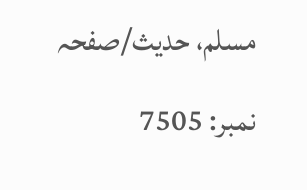مسلم، حدیث/صفحہ نمبر: 7505